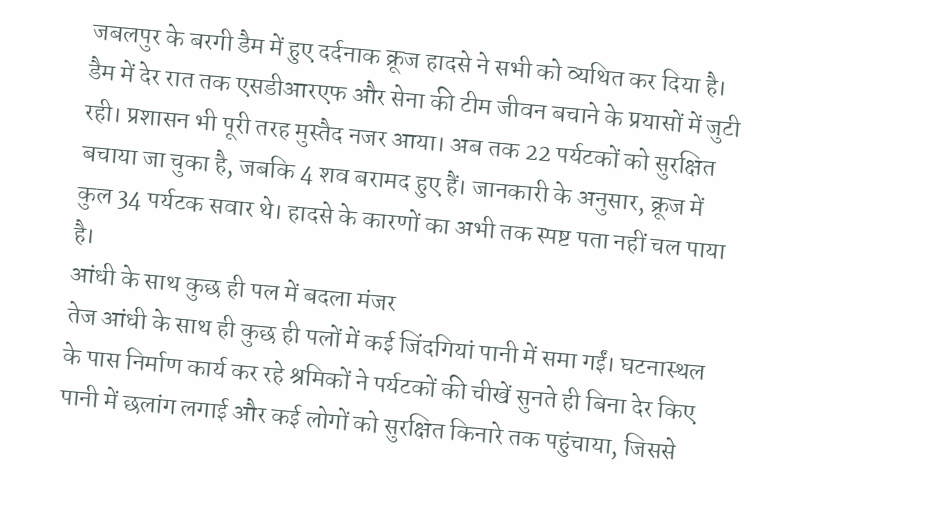जबलपुर के बरगी डैम में हुए दर्दनाक क्रूज हादसे ने सभी को व्यथित कर दिया है। डैम में देर रात तक एसडीआरएफ और सेना की टीम जीवन बचाने के प्रयासों में जुटी रही। प्रशासन भी पूरी तरह मुस्तैद नजर आया। अब तक 22 पर्यटकों को सुरक्षित बचाया जा चुका है, जबकि 4 शव बरामद हुए हैं। जानकारी के अनुसार, क्रूज में कुल 34 पर्यटक सवार थे। हादसे के कारणों का अभी तक स्पष्ट पता नहीं चल पाया है।
आंधी के साथ कुछ ही पल में बदला मंजर
तेज आंधी के साथ ही कुछ ही पलों में कई जिंदगियां पानी में समा गईं। घटनास्थल के पास निर्माण कार्य कर रहे श्रमिकों ने पर्यटकों की चीखें सुनते ही बिना देर किए पानी में छलांग लगाई और कई लोगों को सुरक्षित किनारे तक पहुंचाया, जिससे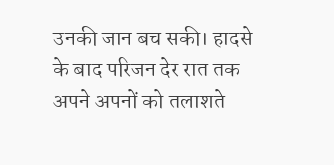उनकी जान बच सकी। हादसे के बाद परिजन देर रात तक अपने अपनों को तलाशते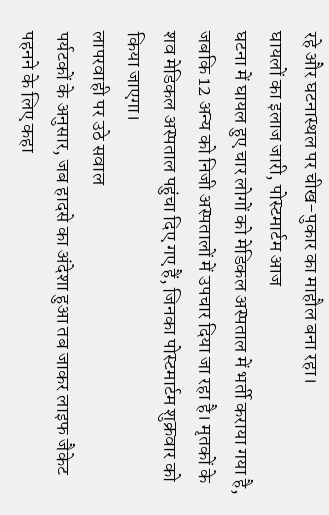रहे और घटनास्थल पर चीख-पुकार का माहौल बना रहा।
घायलों का इलाज जारी, पोस्टमार्टम आज
घटना में घायल हुए चार लोगों को मेडिकल अस्पताल में भर्ती कराया गया है, जबकि 12 अन्य को निजी अस्पतालों में उपचार दिया जा रहा है। मृतकों के शव मेडिकल अस्पताल पहुंचा दिए गए हैं, जिनका पोस्टमार्टम शुक्रवार को किया जाएगा।
लापरवाही पर उठे सवाल
पर्यटकों के अनुसार, जब हादसे का अंदेशा हुआ तब जाकर लाइफ जैकेट पहनने के लिए कहा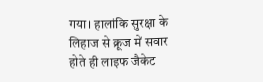गया। हालांकि सुरक्षा के लिहाज से क्रूज में सवार होते ही लाइफ जैकेट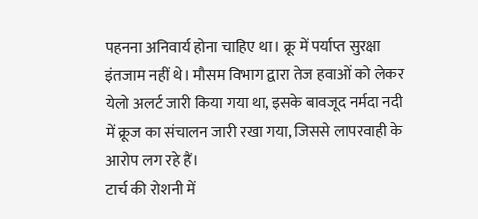पहनना अनिवार्य होना चाहिए था। क्रू में पर्याप्त सुरक्षा इंतजाम नहीं थे। मौसम विभाग द्वारा तेज हवाओं को लेकर येलो अलर्ट जारी किया गया था, इसके बावजूद नर्मदा नदी में क्रूज का संचालन जारी रखा गया, जिससे लापरवाही के आरोप लग रहे हैं।
टार्च की रोशनी में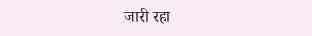जारी रहा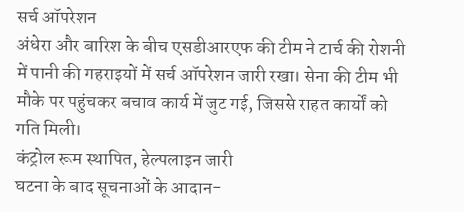सर्च ऑपरेशन
अंधेरा और बारिश के बीच एसडीआरएफ की टीम ने टार्च की रोशनी में पानी की गहराइयों में सर्च ऑपरेशन जारी रखा। सेना की टीम भी मौके पर पहुंचकर बचाव कार्य में जुट गई, जिससे राहत कार्यों को गति मिली।
कंट्रोल रूम स्थापित, हेल्पलाइन जारी
घटना के बाद सूचनाओं के आदान-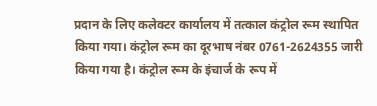प्रदान के लिए कलेक्टर कार्यालय में तत्काल कंट्रोल रूम स्थापित किया गया। कंट्रोल रूम का दूरभाष नंबर 0761-2624355 जारी किया गया है। कंट्रोल रूम के इंचार्ज के रूप में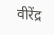वीरेंद्र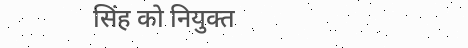सिंह को नियुक्त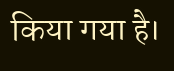किया गया है।